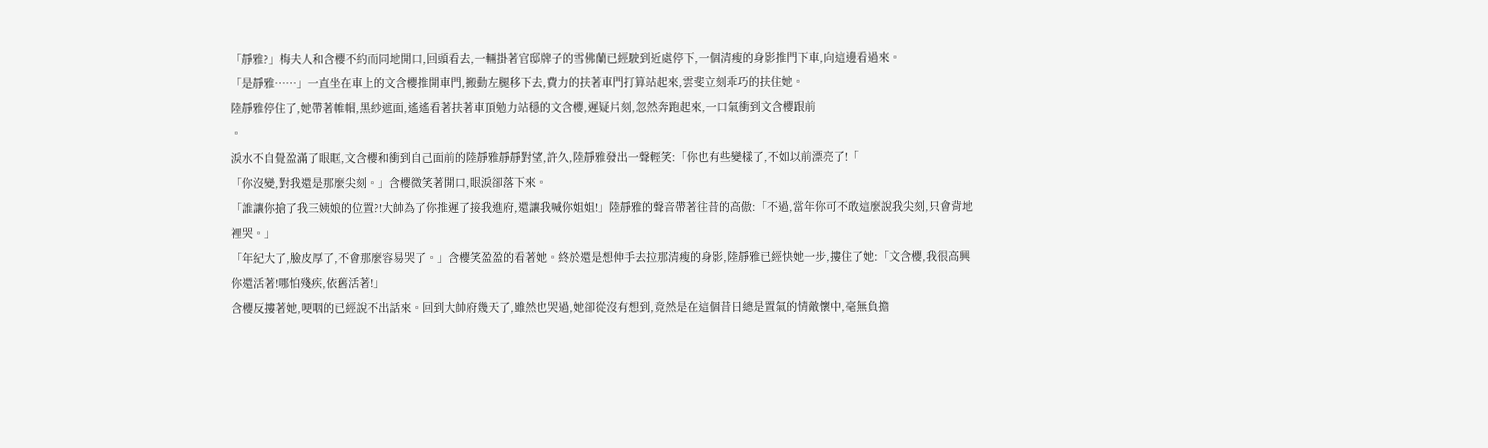「靜雅?」梅夫人和含櫻不約而同地開口,回頭看去,一輛掛著官邸牌子的雪佛蘭已經駛到近處停下,一個清瘦的身影推門下車,向這邊看過來。
「是靜雅……」一直坐在車上的文含櫻推開車門,搬動左腿移下去,費力的扶著車門打算站起來,雲斐立刻乖巧的扶住她。
陸靜雅停住了,她帶著帷帽,黑紗遮面,遙遙看著扶著車頂勉力站穩的文含櫻,遲疑片刻,忽然奔跑起來,一口氣衝到文含櫻跟前
。
淚水不自覺盈滿了眼眶,文含櫻和衝到自己面前的陸靜雅靜靜對望,許久,陸靜雅發出一聲輕笑:「你也有些變樣了,不如以前漂亮了!「
「你沒變,對我還是那麼尖刻。」含櫻微笑著開口,眼淚卻落下來。
「誰讓你搶了我三姨娘的位置?!大帥為了你推遲了接我進府,還讓我喊你姐姐!」陸靜雅的聲音帶著往昔的高傲:「不過,當年你可不敢這麼說我尖刻,只會背地裡哭。」
「年紀大了,臉皮厚了,不會那麼容易哭了。」含櫻笑盈盈的看著她。終於還是想伸手去拉那清瘦的身影,陸靜雅已經快她一步,摟住了她:「文含櫻,我很高興你還活著!哪怕殘疾,依舊活著!」
含櫻反摟著她,哽咽的已經說不出話來。回到大帥府幾天了,雖然也哭過,她卻從沒有想到,竟然是在這個昔日總是置氣的情敵懷中,毫無負擔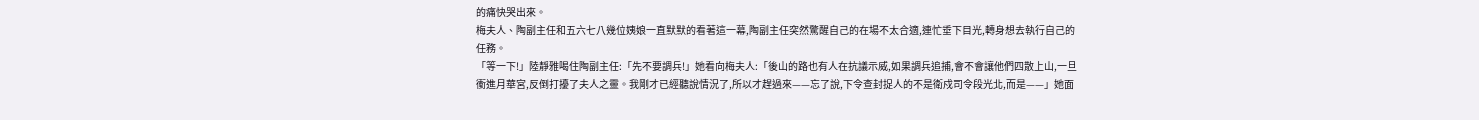的痛快哭出來。
梅夫人、陶副主任和五六七八幾位姨娘一直默默的看著這一幕,陶副主任突然驚醒自己的在場不太合適,連忙垂下目光,轉身想去執行自己的任務。
「等一下!」陸靜雅喝住陶副主任:「先不要調兵!」她看向梅夫人:「後山的路也有人在抗議示威,如果調兵追捕,會不會讓他們四散上山,一旦衝進月華宮,反倒打擾了夫人之靈。我剛才已經聽說情況了,所以才趕過來——忘了說,下令查封捉人的不是衛戍司令段光北,而是——」她面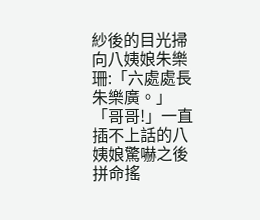紗後的目光掃向八姨娘朱樂珊:「六處處長朱樂廣。」
「哥哥!」一直插不上話的八姨娘驚嚇之後拼命搖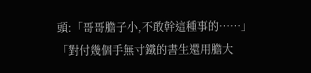頭:「哥哥膽子小,不敢幹這種事的……」
「對付幾個手無寸鐵的書生還用膽大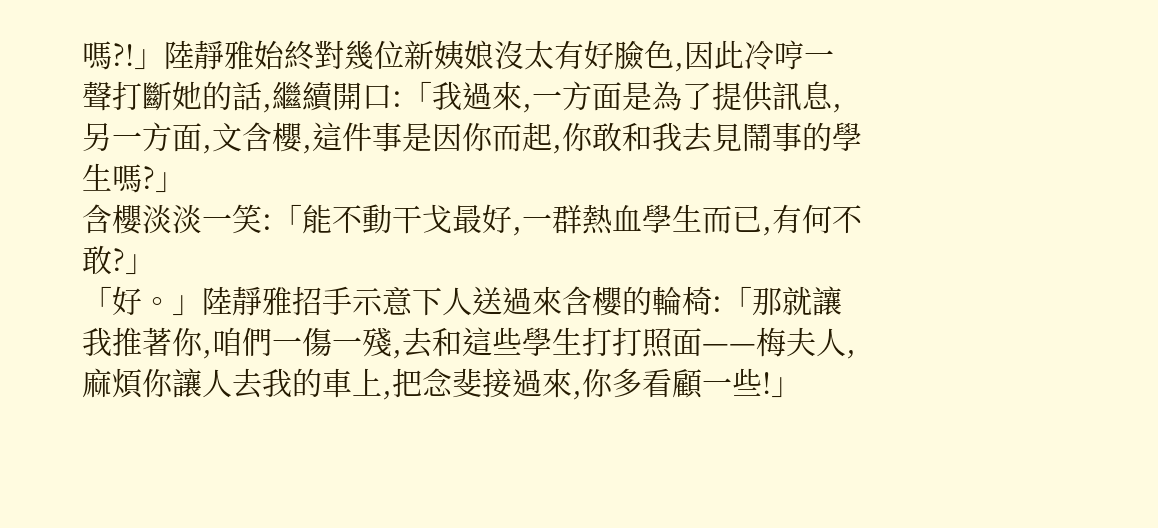嗎?!」陸靜雅始終對幾位新姨娘沒太有好臉色,因此冷哼一聲打斷她的話,繼續開口:「我過來,一方面是為了提供訊息,另一方面,文含櫻,這件事是因你而起,你敢和我去見鬧事的學生嗎?」
含櫻淡淡一笑:「能不動干戈最好,一群熱血學生而已,有何不敢?」
「好。」陸靜雅招手示意下人送過來含櫻的輪椅:「那就讓我推著你,咱們一傷一殘,去和這些學生打打照面——梅夫人,麻煩你讓人去我的車上,把念斐接過來,你多看顧一些!」